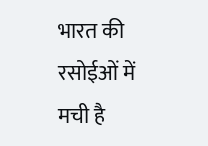भारत की रसोईओं में मची है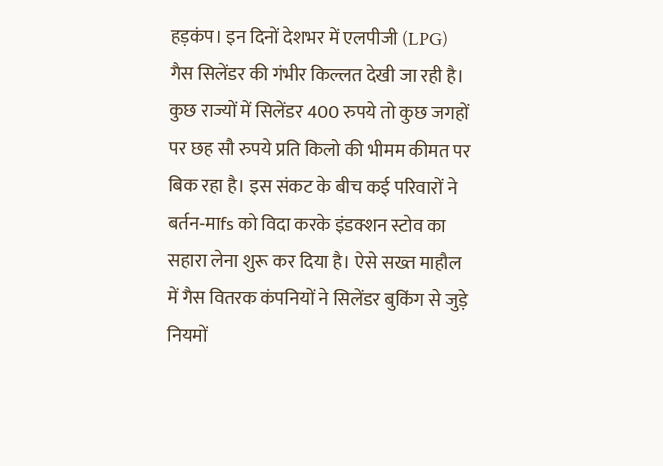हड़कंप। इन दिनों देशभर में एलपीजी (LPG) गैस सिलेंडर की गंभीर किल्लत देखी जा रही है। कुछ राज्यों में सिलेंडर 400 रुपये तो कुछ जगहों पर छह सौ रुपये प्रति किलो की भीमम कीमत पर बिक रहा है। इस संकट के बीच कई परिवारों ने बर्तन‑माfs को विदा करके इंडक्शन स्टोव का सहारा लेना शुरू कर दिया है। ऐसे सख्त माहौल में गैस वितरक कंपनियों ने सिलेंडर बुकिंग से जुड़े नियमों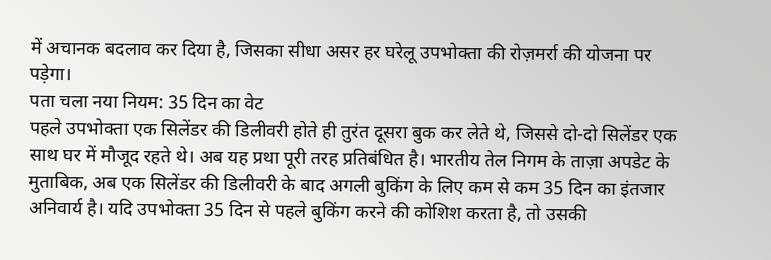में अचानक बदलाव कर दिया है, जिसका सीधा असर हर घरेलू उपभोक्ता की रोज़मर्रा की योजना पर पड़ेगा।
पता चला नया नियम: 35 दिन का वेट
पहले उपभोक्ता एक सिलेंडर की डिलीवरी होते ही तुरंत दूसरा बुक कर लेते थे, जिससे दो-दो सिलेंडर एक साथ घर में मौजूद रहते थे। अब यह प्रथा पूरी तरह प्रतिबंधित है। भारतीय तेल निगम के ताज़ा अपडेट के मुताबिक, अब एक सिलेंडर की डिलीवरी के बाद अगली बुकिंग के लिए कम से कम 35 दिन का इंतजार अनिवार्य है। यदि उपभोक्ता 35 दिन से पहले बुकिंग करने की कोशिश करता है, तो उसकी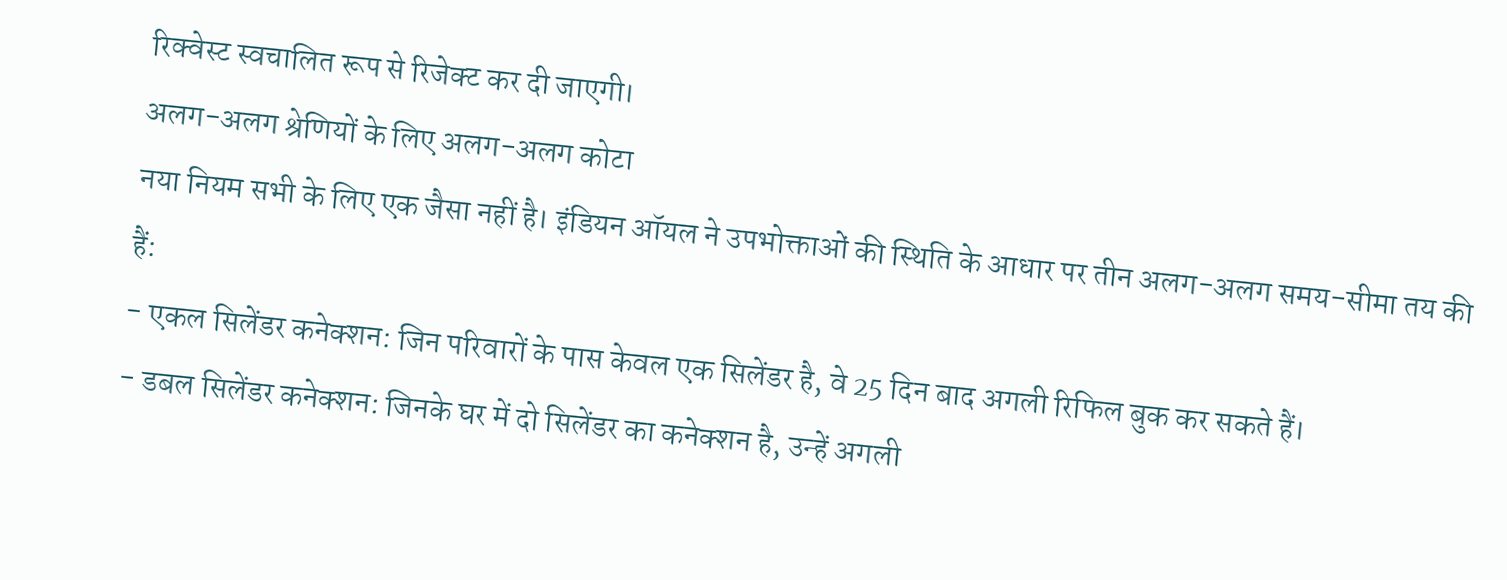रिक्वेस्ट स्वचालित रूप से रिजेक्ट कर दी जाएगी।
अलग-अलग श्रेणियों के लिए अलग-अलग कोटा
नया नियम सभी के लिए एक जैसा नहीं है। इंडियन ऑयल ने उपभोक्ताओं की स्थिति के आधार पर तीन अलग-अलग समय-सीमा तय की हैं:
- एकल सिलेंडर कनेक्शन: जिन परिवारों के पास केवल एक सिलेंडर है, वे 25 दिन बाद अगली रिफिल बुक कर सकते हैं।
- डबल सिलेंडर कनेक्शन: जिनके घर में दो सिलेंडर का कनेक्शन है, उन्हें अगली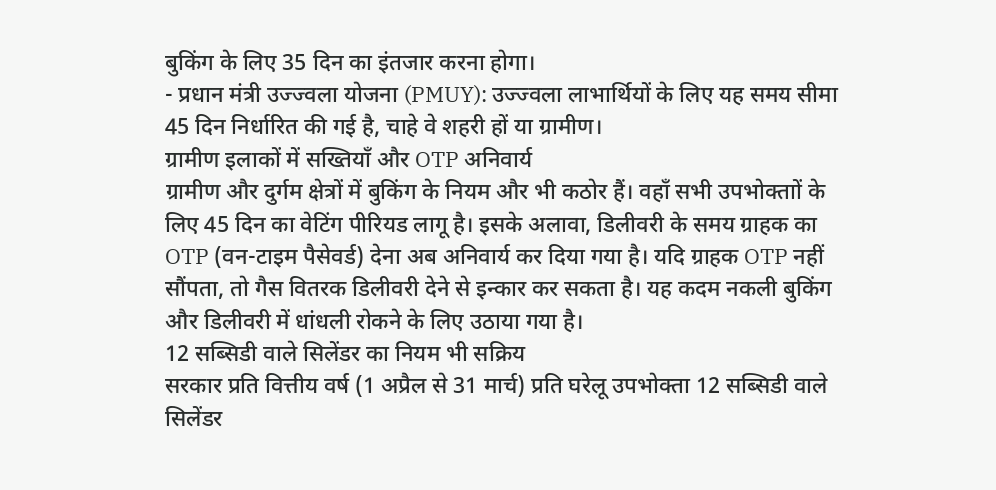बुकिंग के लिए 35 दिन का इंतजार करना होगा।
- प्रधान मंत्री उज्ज्वला योजना (PMUY): उज्ज्वला लाभार्थियों के लिए यह समय सीमा 45 दिन निर्धारित की गई है, चाहे वे शहरी हों या ग्रामीण।
ग्रामीण इलाकों में सख्तियाँ और OTP अनिवार्य
ग्रामीण और दुर्गम क्षेत्रों में बुकिंग के नियम और भी कठोर हैं। वहाँ सभी उपभोक्ताों के लिए 45 दिन का वेटिंग पीरियड लागू है। इसके अलावा, डिलीवरी के समय ग्राहक का OTP (वन-टाइम पैसेवर्ड) देना अब अनिवार्य कर दिया गया है। यदि ग्राहक OTP नहीं सौंपता, तो गैस वितरक डिलीवरी देने से इन्कार कर सकता है। यह कदम नकली बुकिंग और डिलीवरी में धांधली रोकने के लिए उठाया गया है।
12 सब्सिडी वाले सिलेंडर का नियम भी सक्रिय
सरकार प्रति वित्तीय वर्ष (1 अप्रैल से 31 मार्च) प्रति घरेलू उपभोक्ता 12 सब्सिडी वाले सिलेंडर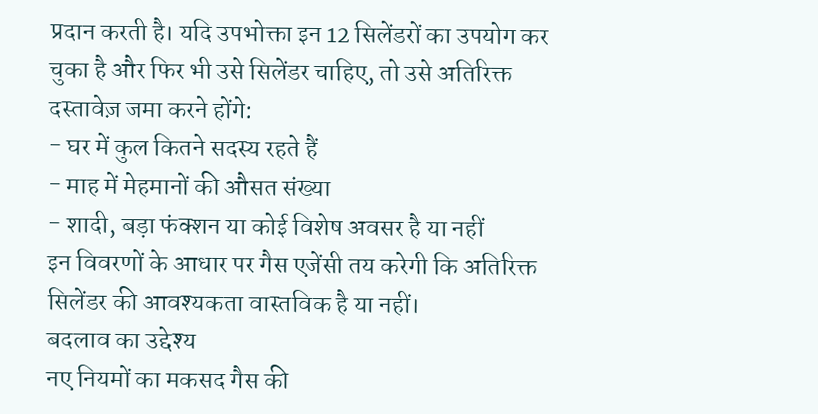प्रदान करती है। यदि उपभोक्ता इन 12 सिलेंडरों का उपयोग कर चुका है और फिर भी उसे सिलेंडर चाहिए, तो उसे अतिरिक्त दस्तावेज़ जमा करने होंगे:
- घर में कुल कितने सदस्य रहते हैं
- माह में मेहमानों की औसत संख्या
- शादी, बड़ा फंक्शन या कोई विशेष अवसर है या नहीं
इन विवरणों के आधार पर गैस एजेंसी तय करेगी कि अतिरिक्त सिलेंडर की आवश्यकता वास्तविक है या नहीं।
बदलाव का उद्देश्य
नए नियमों का मकसद गैस की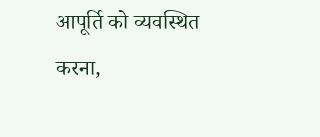आपूर्ति को व्यवस्थित करना,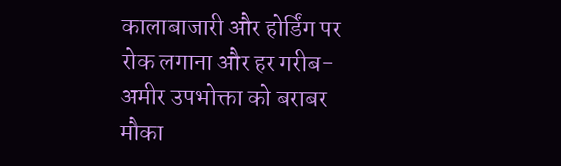कालाबाजारी और होर्डिंग पर रोक लगाना और हर गरीब-अमीर उपभोक्ता को बराबर मौका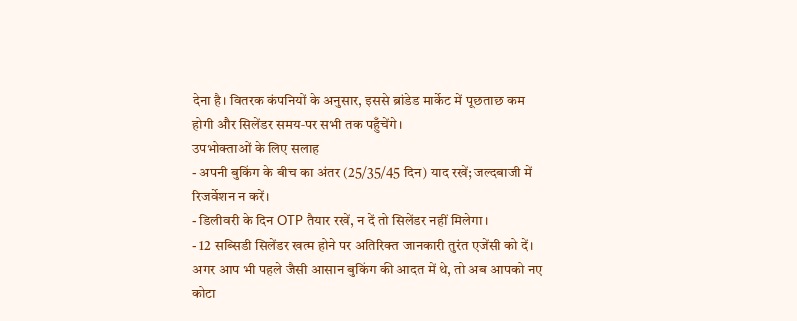देना है। वितरक कंपनियों के अनुसार, इससे ब्रांडेड मार्केट में पूछताछ कम होगी और सिलेंडर समय‑पर सभी तक पहुँचेंगे।
उपभोक्ताओं के लिए सलाह
- अपनी बुकिंग के बीच का अंतर (25/35/45 दिन) याद रखें; जल्दबाजी में रिजर्वेशन न करें।
- डिलीवरी के दिन OTP तैयार रखें, न दें तो सिलेंडर नहीं मिलेगा।
- 12 सब्सिडी सिलेंडर खत्म होने पर अतिरिक्त जानकारी तुरंत एजेंसी को दें।
अगर आप भी पहले जैसी आसान बुकिंग की आदत में थे, तो अब आपको नए कोटा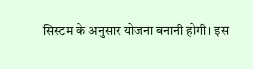सिस्टम के अनुसार योजना बनानी होगी। इस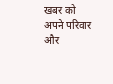खबर को अपने परिवार और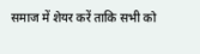समाज में शेयर करें ताकि सभी को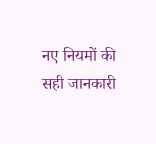नए नियमों की सही जानकारी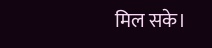मिल सके।